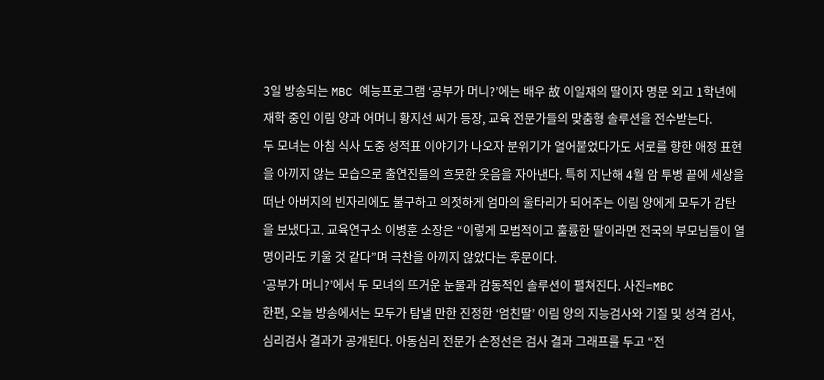3일 방송되는 MBC 예능프로그램 ‘공부가 머니?’에는 배우 故 이일재의 딸이자 명문 외고 1학년에 재학 중인 이림 양과 어머니 황지선 씨가 등장, 교육 전문가들의 맞춤형 솔루션을 전수받는다.
두 모녀는 아침 식사 도중 성적표 이야기가 나오자 분위기가 얼어붙었다가도 서로를 향한 애정 표현을 아끼지 않는 모습으로 출연진들의 흐뭇한 웃음을 자아낸다. 특히 지난해 4월 암 투병 끝에 세상을 떠난 아버지의 빈자리에도 불구하고 의젓하게 엄마의 울타리가 되어주는 이림 양에게 모두가 감탄을 보냈다고. 교육연구소 이병훈 소장은 “이렇게 모범적이고 훌륭한 딸이라면 전국의 부모님들이 열 명이라도 키울 것 같다”며 극찬을 아끼지 않았다는 후문이다.
‘공부가 머니?’에서 두 모녀의 뜨거운 눈물과 감동적인 솔루션이 펼쳐진다. 사진=MBC
한편, 오늘 방송에서는 모두가 탐낼 만한 진정한 ‘엄친딸’ 이림 양의 지능검사와 기질 및 성격 검사, 심리검사 결과가 공개된다. 아동심리 전문가 손정선은 검사 결과 그래프를 두고 “전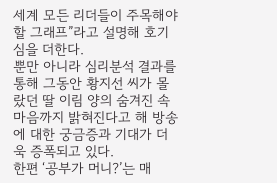세계 모든 리더들이 주목해야 할 그래프”라고 설명해 호기심을 더한다.
뿐만 아니라 심리분석 결과를 통해 그동안 황지선 씨가 몰랐던 딸 이림 양의 숨겨진 속마음까지 밝혀진다고 해 방송에 대한 궁금증과 기대가 더욱 증폭되고 있다.
한편 ‘공부가 머니?’는 매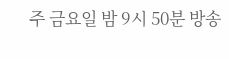주 금요일 밤 9시 50분 방송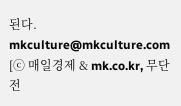된다. mkculture@mkculture.com [ⓒ 매일경제 & mk.co.kr, 무단전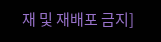재 및 재배포 금지]